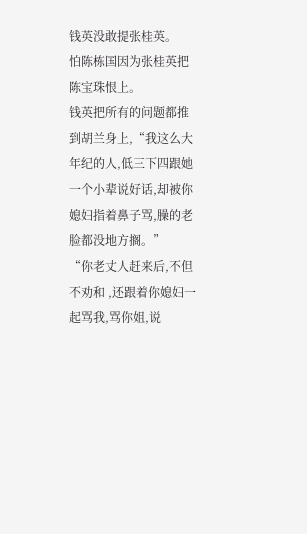钱英没敢提张桂英。
怕陈栋国因为张桂英把陈宝珠恨上。
钱英把所有的问题都推到胡兰身上,“我这么大年纪的人,低三下四跟她一个小辈说好话,却被你媳妇指着鼻子骂,臊的老脸都没地方搁。”
“你老丈人赶来后,不但不劝和 ,还跟着你媳妇一起骂我,骂你姐,说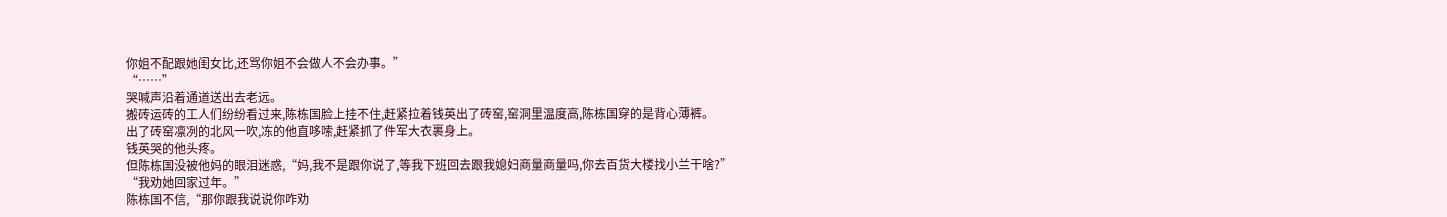你姐不配跟她闺女比,还骂你姐不会做人不会办事。”
“……”
哭喊声沿着通道送出去老远。
搬砖运砖的工人们纷纷看过来,陈栋国脸上挂不住,赶紧拉着钱英出了砖窑,窑洞里温度高,陈栋国穿的是背心薄裤。
出了砖窑凛冽的北风一吹,冻的他直哆嗦,赶紧抓了件军大衣裹身上。
钱英哭的他头疼。
但陈栋国没被他妈的眼泪迷惑,“妈,我不是跟你说了,等我下班回去跟我媳妇商量商量吗,你去百货大楼找小兰干啥?”
“我劝她回家过年。”
陈栋国不信,“那你跟我说说你咋劝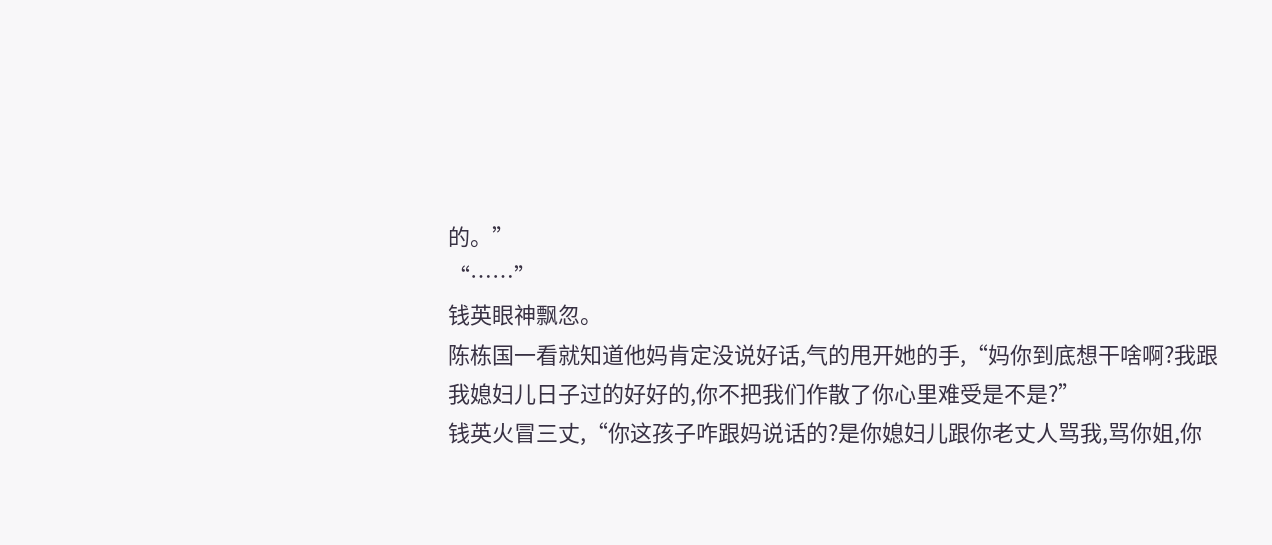的。”
“……”
钱英眼神飘忽。
陈栋国一看就知道他妈肯定没说好话,气的甩开她的手,“妈你到底想干啥啊?我跟我媳妇儿日子过的好好的,你不把我们作散了你心里难受是不是?”
钱英火冒三丈,“你这孩子咋跟妈说话的?是你媳妇儿跟你老丈人骂我,骂你姐,你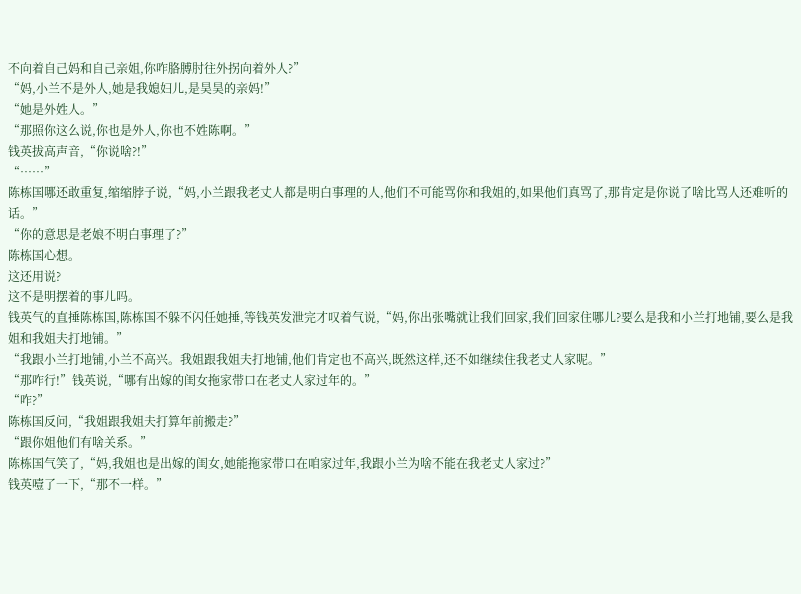不向着自己妈和自己亲姐,你咋胳膊肘往外拐向着外人?”
“妈,小兰不是外人,她是我媳妇儿,是昊昊的亲妈!”
“她是外姓人。”
“那照你这么说,你也是外人,你也不姓陈啊。”
钱英拔高声音,“你说啥?!”
“……”
陈栋国哪还敢重复,缩缩脖子说,“妈,小兰跟我老丈人都是明白事理的人,他们不可能骂你和我姐的,如果他们真骂了,那肯定是你说了啥比骂人还难听的话。”
“你的意思是老娘不明白事理了?”
陈栋国心想。
这还用说?
这不是明摆着的事儿吗。
钱英气的直捶陈栋国,陈栋国不躲不闪任她捶,等钱英发泄完才叹着气说,“妈,你出张嘴就让我们回家,我们回家住哪儿?要么是我和小兰打地铺,要么是我姐和我姐夫打地铺。”
“我跟小兰打地铺,小兰不高兴。我姐跟我姐夫打地铺,他们肯定也不高兴,既然这样,还不如继续住我老丈人家呢。”
“那咋行!”钱英说,“哪有出嫁的闺女拖家带口在老丈人家过年的。”
“咋?”
陈栋国反问,“我姐跟我姐夫打算年前搬走?”
“跟你姐他们有啥关系。”
陈栋国气笑了,“妈,我姐也是出嫁的闺女,她能拖家带口在咱家过年,我跟小兰为啥不能在我老丈人家过?”
钱英噎了一下,“那不一样。”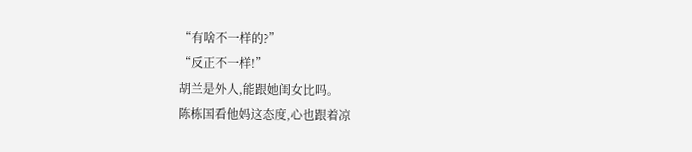“有啥不一样的?”
“反正不一样!”
胡兰是外人,能跟她闺女比吗。
陈栋国看他妈这态度,心也跟着凉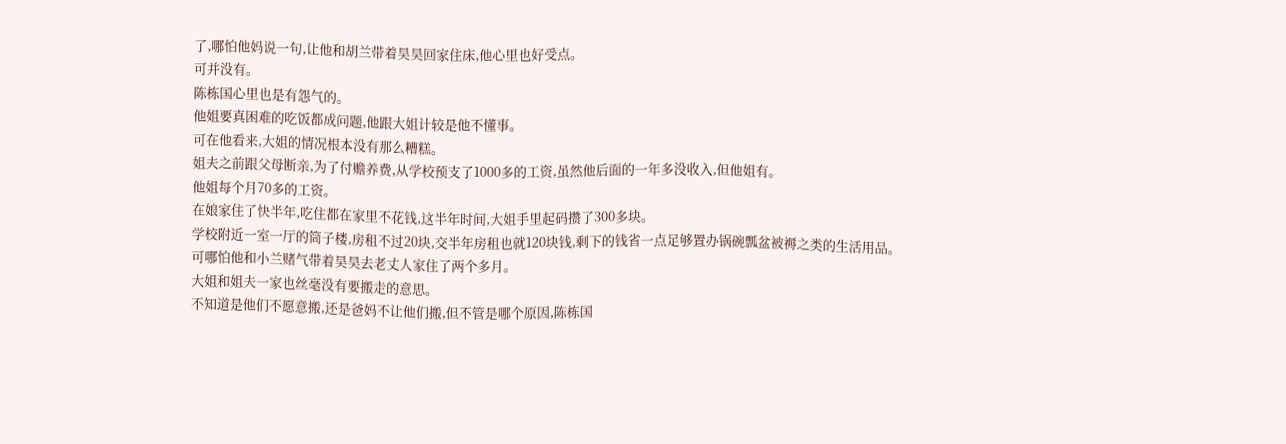了,哪怕他妈说一句,让他和胡兰带着昊昊回家住床,他心里也好受点。
可并没有。
陈栋国心里也是有怨气的。
他姐要真困难的吃饭都成问题,他跟大姐计较是他不懂事。
可在他看来,大姐的情况根本没有那么糟糕。
姐夫之前跟父母断亲,为了付赡养费,从学校预支了1000多的工资,虽然他后面的一年多没收入,但他姐有。
他姐每个月70多的工资。
在娘家住了快半年,吃住都在家里不花钱,这半年时间,大姐手里起码攒了300多块。
学校附近一室一厅的筒子楼,房租不过20块,交半年房租也就120块钱,剩下的钱省一点足够置办锅碗瓢盆被褥之类的生活用品。
可哪怕他和小兰赌气带着昊昊去老丈人家住了两个多月。
大姐和姐夫一家也丝毫没有要搬走的意思。
不知道是他们不愿意搬,还是爸妈不让他们搬,但不管是哪个原因,陈栋国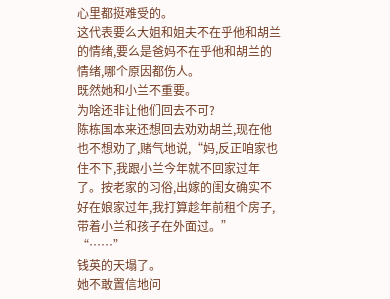心里都挺难受的。
这代表要么大姐和姐夫不在乎他和胡兰的情绪,要么是爸妈不在乎他和胡兰的情绪,哪个原因都伤人。
既然她和小兰不重要。
为啥还非让他们回去不可?
陈栋国本来还想回去劝劝胡兰,现在他也不想劝了,赌气地说,“妈,反正咱家也住不下,我跟小兰今年就不回家过年了。按老家的习俗,出嫁的闺女确实不好在娘家过年,我打算趁年前租个房子,带着小兰和孩子在外面过。”
“……”
钱英的天塌了。
她不敢置信地问